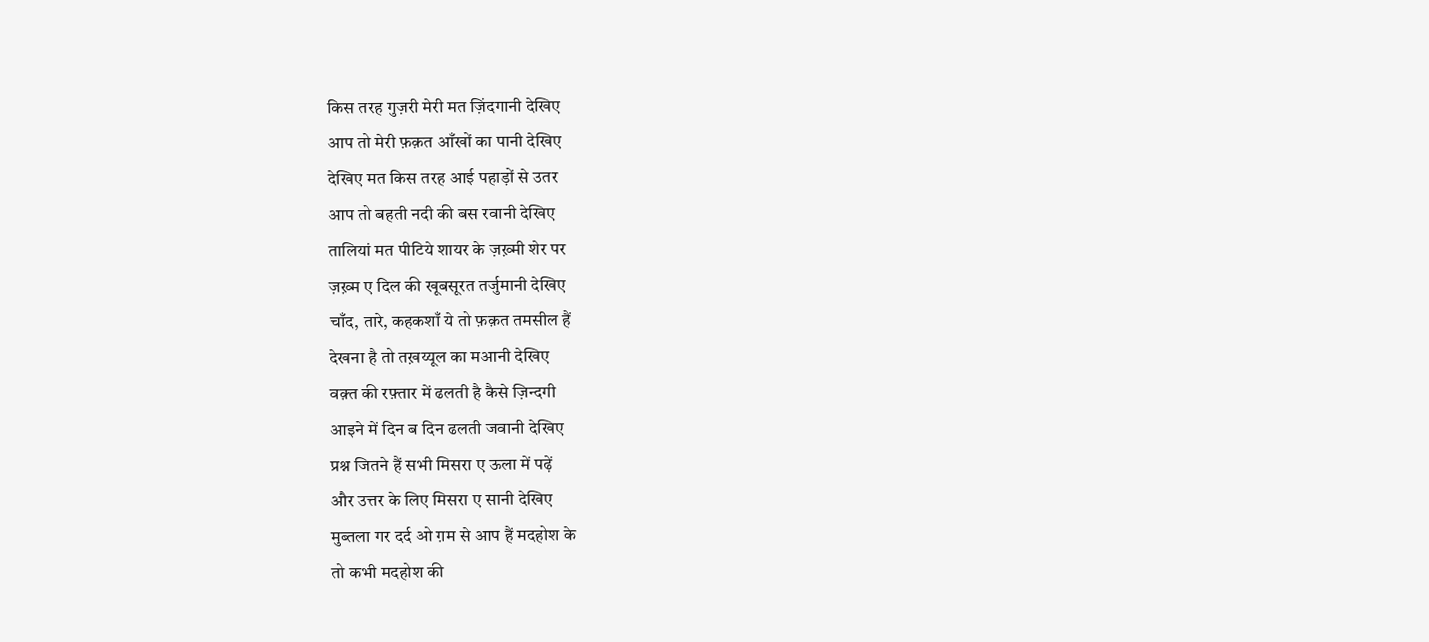किस तरह गुज़री मेरी मत ज़िंदगानी देखिए
आप तो मेरी फ़क़त आँखों का पानी देखिए
देखिए मत किस तरह आई पहाड़ों से उतर
आप तो बहती नदी की बस रवानी देखिए
तालियां मत पीटिये शायर के ज़ख़्मी शेर पर
ज़ख़्म ए दिल की खूबसूरत तर्जुमानी देखिए
चाँद, तारे, कहकशाँ ये तो फ़क़त तमसील हैं
देखना है तो तख़य्यूल का मआनी देखिए
वक़्त की रफ़्तार में ढलती है कैसे ज़िन्दगी
आइने में दिन ब दिन ढलती जवानी देखिए
प्रश्न जितने हैं सभी मिसरा ए ऊला में पढ़ें
और उत्तर के लिए मिसरा ए सानी देखिए
मुब्तला गर दर्द ओ ग़म से आप हैं मदहोश के
तो कभी मदहोश की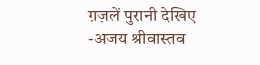ग़ज़लें पुरानी देखिए
-अजय श्रीवास्तव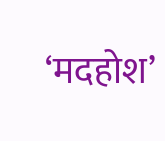‘मदहोश’